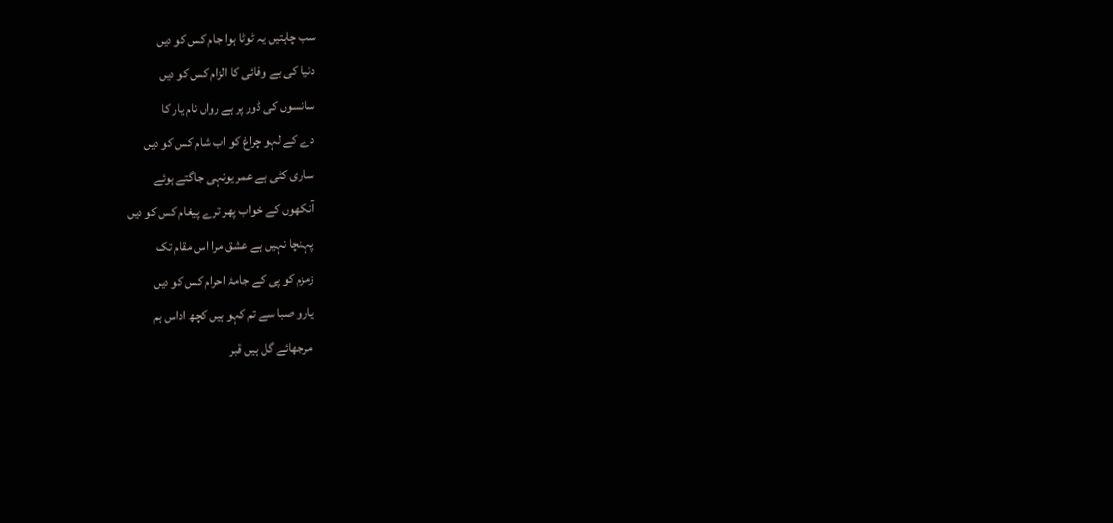سب چاہتیں یہ ٹوٹا ہوا جام کس کو دیں
دنیا کی بے وفائی کا الزام کس کو دیں
سانسوں کی ڈور پر ہے رواں نام یار کا
دے کے لہو چراغ کو اب شام کس کو دیں
ساری کٹی ہے عمر یونہی جاگتے ہوئے
آنکھوں کے خواب پھر ترے پیغام کس کو دیں
پہنچا نہیں ہے عشق مرا اس مقام تک
زمزم کو پی کے جامۂ احرام کس کو دیں
یارو صبا سے تم کہو ہیں کچھ اداس ہم
مرجھائے گل ہیں قبر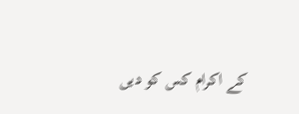کے اکرام کس کو دیں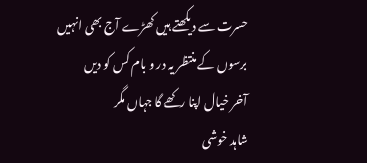حسرت سے دیکھتے ہیں کھڑے آج بھی انہیں
برسوں کے منتظر یہ در و بام کس کو دیں
آخر خیال اپنا رکھے گا جہاں مگر
شاہد خوشی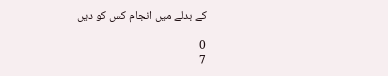کے بدلے میں انجام کس کو دیں

0
7